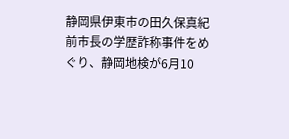静岡県伊東市の田久保真紀前市長の学歴詐称事件をめぐり、静岡地検が6月10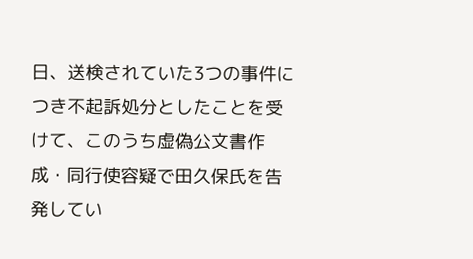日、送検されていた3つの事件につき不起訴処分としたことを受けて、このうち虚偽公文書作成・同行使容疑で田久保氏を告発してい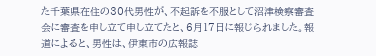た千葉県在住の30代男性が、不起訴を不服として沼津検察審査会に審査を申し立て申し立てたと、6月17日に報じられました。報道によると、男性は、伊東市の広報誌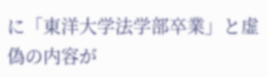に「東洋大学法学部卒業」と虚偽の内容が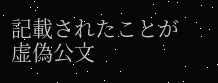記載されたことが虚偽公文